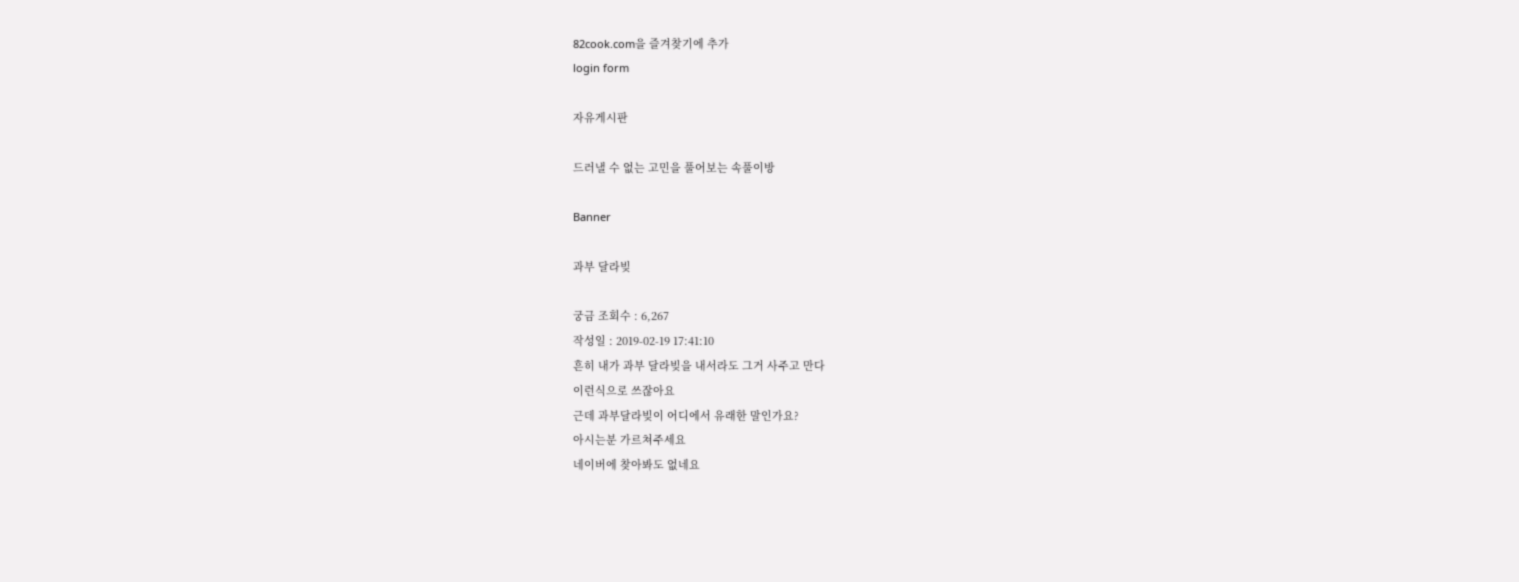82cook.com을 즐겨찾기에 추가
login form

자유게시판

드러낼 수 없는 고민을 풀어보는 속풀이방

Banner

과부 달라빚

궁금 조회수 : 6,267
작성일 : 2019-02-19 17:41:10
흔히 내가 과부 달라빚을 내서라도 그거 사주고 만다
이런식으로 쓰잖아요
근데 과부달라빚이 어디에서 유래한 말인가요?
아시는분 가르쳐주세요
네이버에 찾아봐도 없네요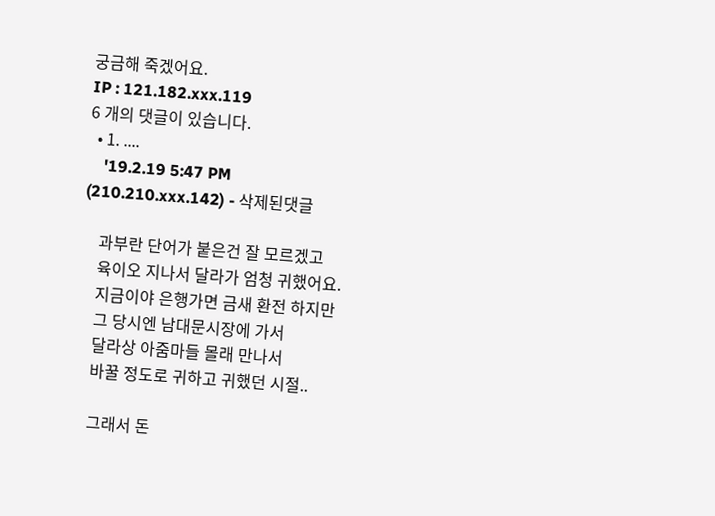궁금해 죽겠어요.
IP : 121.182.xxx.119
6 개의 댓글이 있습니다.
  • 1. ....
    '19.2.19 5:47 PM (210.210.xxx.142) - 삭제된댓글

    과부란 단어가 붙은건 잘 모르겠고
    육이오 지나서 달라가 엄청 귀했어요.
    지금이야 은행가면 금새 환전 하지만
    그 당시엔 남대문시장에 가서
    달라상 아줌마들 몰래 만나서
    바꿀 정도로 귀하고 귀했던 시절..

    그래서 돈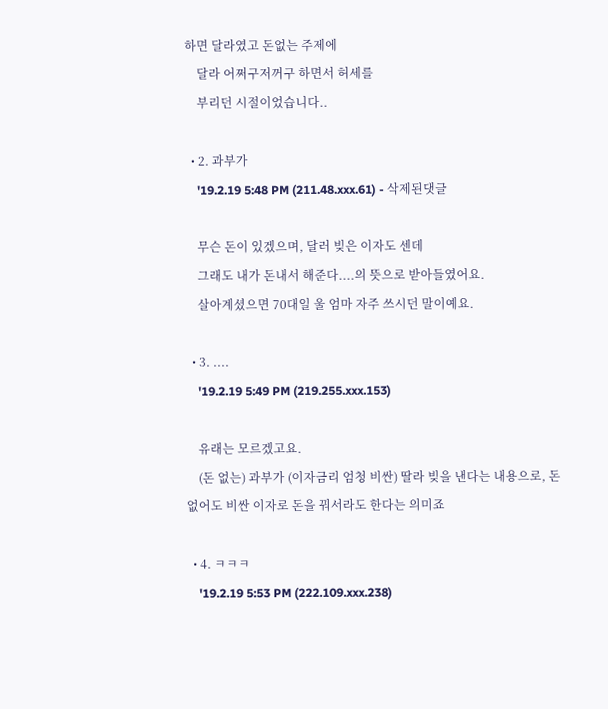하면 달라였고 돈없는 주제에
    달라 어쩌구저꺼구 하면서 허세를
    부리던 시절이었습니다..

  • 2. 과부가
    '19.2.19 5:48 PM (211.48.xxx.61) - 삭제된댓글

    무슨 돈이 있겠으며, 달러 빚은 이자도 센데
    그래도 내가 돈내서 해준다....의 뜻으로 받아들였어요.
    살아계셨으면 70대일 울 엄마 자주 쓰시던 말이예요.

  • 3. ....
    '19.2.19 5:49 PM (219.255.xxx.153)

    유래는 모르겠고요.
    (돈 없는) 과부가 (이자금리 엄청 비싼) 딸라 빚을 낸다는 내용으로, 돈 없어도 비싼 이자로 돈을 꿔서라도 한다는 의미죠

  • 4. ㅋㅋㅋ
    '19.2.19 5:53 PM (222.109.xxx.238)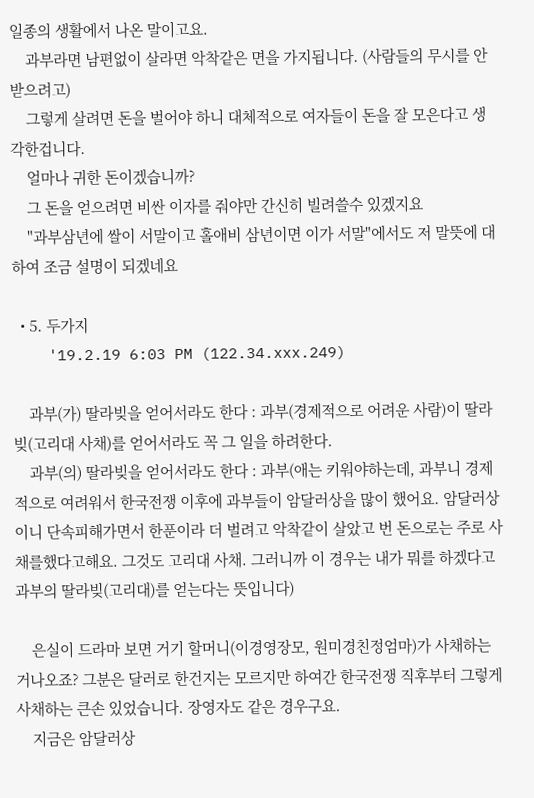일종의 생활에서 나온 말이고요.
    과부라면 남편없이 살라면 악착같은 면을 가지됩니다. (사람들의 무시를 안 받으려고)
    그렇게 살려면 돈을 벌어야 하니 대체적으로 여자들이 돈을 잘 모은다고 생각한겁니다.
    얼마나 귀한 돈이겠습니까?
    그 돈을 얻으려면 비싼 이자를 줘야만 간신히 빌려쓸수 있겠지요
    "과부삼년에 쌀이 서말이고 홀애비 삼년이면 이가 서말"에서도 저 말뜻에 대하여 조금 설명이 되겠네요

  • 5. 두가지
    '19.2.19 6:03 PM (122.34.xxx.249)

    과부(가) 딸라빚을 얻어서라도 한다 : 과부(경제적으로 어려운 사람)이 딸라빚(고리대 사채)를 얻어서라도 꼭 그 일을 하려한다.
    과부(의) 딸라빚을 얻어서라도 한다 : 과부(애는 키워야하는데, 과부니 경제적으로 여려워서 한국전쟁 이후에 과부들이 암달러상을 많이 했어요. 암달러상이니 단속피해가면서 한푼이라 더 벌려고 악착같이 살았고 번 돈으로는 주로 사채를했다고해요. 그것도 고리대 사채. 그러니까 이 경우는 내가 뭐를 하겠다고 과부의 딸라빚(고리대)를 얻는다는 뜻입니다)

    은실이 드라마 보면 거기 할머니(이경영장모, 원미경친정엄마)가 사채하는거나오죠? 그분은 달러로 한건지는 모르지만 하여간 한국전쟁 직후부터 그렇게 사채하는 큰손 있었습니다. 장영자도 같은 경우구요.
    지금은 암달러상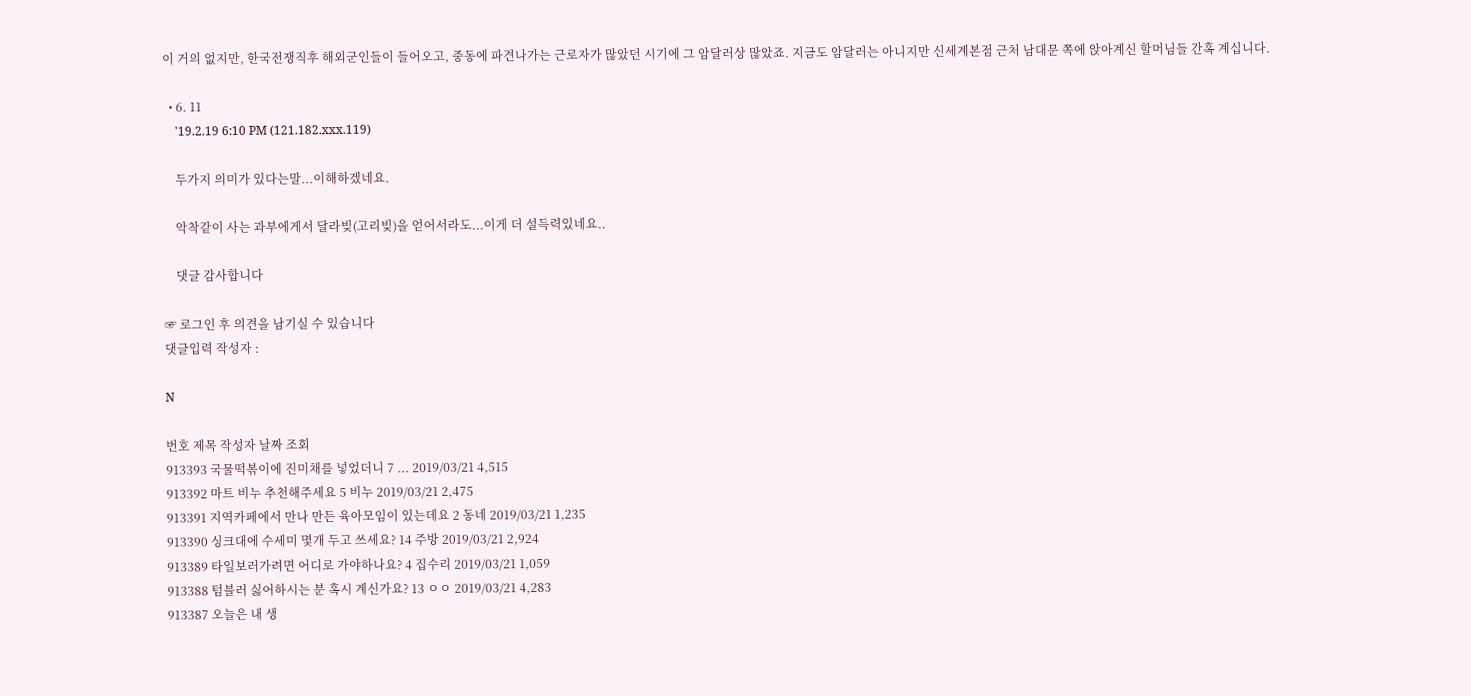이 거의 없지만, 한국전쟁직후 해외군인들이 들어오고, 중동에 파견나가는 근로자가 많았던 시기에 그 암달러상 많았죠. 지금도 암달러는 아니지만 신세계본점 근처 남대문 쪽에 앉아계신 할머님들 간혹 계십니다.

  • 6. 11
    '19.2.19 6:10 PM (121.182.xxx.119)

    두가지 의미가 있다는말...이해하겠네요.

    악착같이 사는 과부에게서 달라빚(고리빚)을 얻어서라도...이게 더 설득력있네요..

    댓글 감사합니다

☞ 로그인 후 의견을 남기실 수 있습니다
댓글입력 작성자 :

N

번호 제목 작성자 날짜 조회
913393 국물떡볶이에 진미채를 넣었더니 7 ... 2019/03/21 4,515
913392 마트 비누 추천해주세요 5 비누 2019/03/21 2,475
913391 지역카페에서 만나 만든 육아모임이 있는데요 2 동네 2019/03/21 1,235
913390 싱크대에 수세미 몇개 두고 쓰세요? 14 주방 2019/03/21 2,924
913389 타일보러가려면 어디로 가야하나요? 4 집수리 2019/03/21 1,059
913388 텀블러 싫어하시는 분 혹시 계신가요? 13 ㅇㅇ 2019/03/21 4,283
913387 오늘은 내 생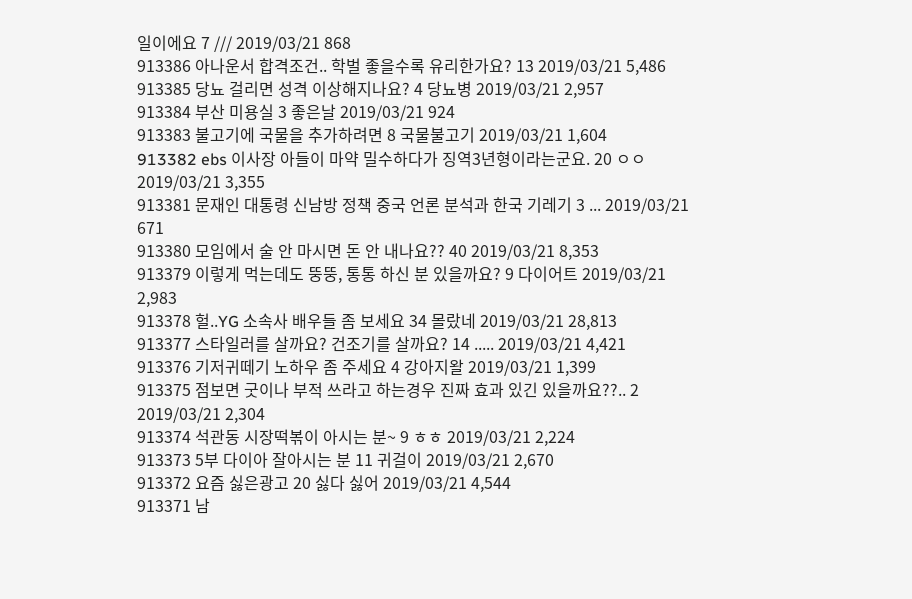일이에요 7 /// 2019/03/21 868
913386 아나운서 합격조건.. 학벌 좋을수록 유리한가요? 13 2019/03/21 5,486
913385 당뇨 걸리면 성격 이상해지나요? 4 당뇨병 2019/03/21 2,957
913384 부산 미용실 3 좋은날 2019/03/21 924
913383 불고기에 국물을 추가하려면 8 국물불고기 2019/03/21 1,604
913382 ebs 이사장 아들이 마약 밀수하다가 징역3년형이라는군요. 20 ㅇㅇ 2019/03/21 3,355
913381 문재인 대통령 신남방 정책 중국 언론 분석과 한국 기레기 3 ... 2019/03/21 671
913380 모임에서 술 안 마시면 돈 안 내나요?? 40 2019/03/21 8,353
913379 이렇게 먹는데도 뚱뚱, 통통 하신 분 있을까요? 9 다이어트 2019/03/21 2,983
913378 헐..YG 소속사 배우들 좀 보세요 34 몰랐네 2019/03/21 28,813
913377 스타일러를 살까요? 건조기를 살까요? 14 ..... 2019/03/21 4,421
913376 기저귀떼기 노하우 좀 주세요 4 강아지왈 2019/03/21 1,399
913375 점보면 굿이나 부적 쓰라고 하는경우 진짜 효과 있긴 있을까요??.. 2 2019/03/21 2,304
913374 석관동 시장떡볶이 아시는 분~ 9 ㅎㅎ 2019/03/21 2,224
913373 5부 다이아 잘아시는 분 11 귀걸이 2019/03/21 2,670
913372 요즘 싫은광고 20 싫다 싫어 2019/03/21 4,544
913371 남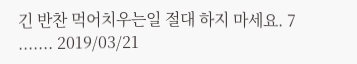긴 반찬 먹어치우는일 절대 하지 마세요. 7 ....... 2019/03/21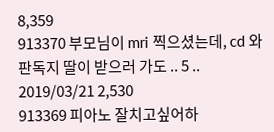8,359
913370 부모님이 mri 찍으셨는데, cd 와 판독지 딸이 받으러 가도 .. 5 .. 2019/03/21 2,530
913369 피아노 잘치고싶어하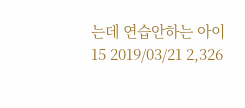는데 연습안하는 아이 15 2019/03/21 2,326